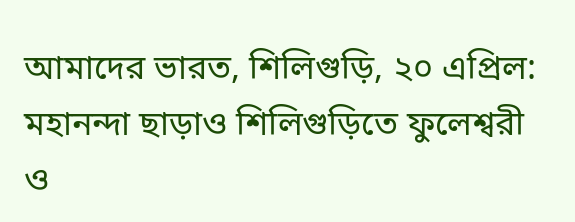আমাদের ভারত, শিলিগুড়ি, ২০ এপ্রিল: মহানন্দা ছাড়াও শিলিগুড়িতে ফুলেশ্বরী ও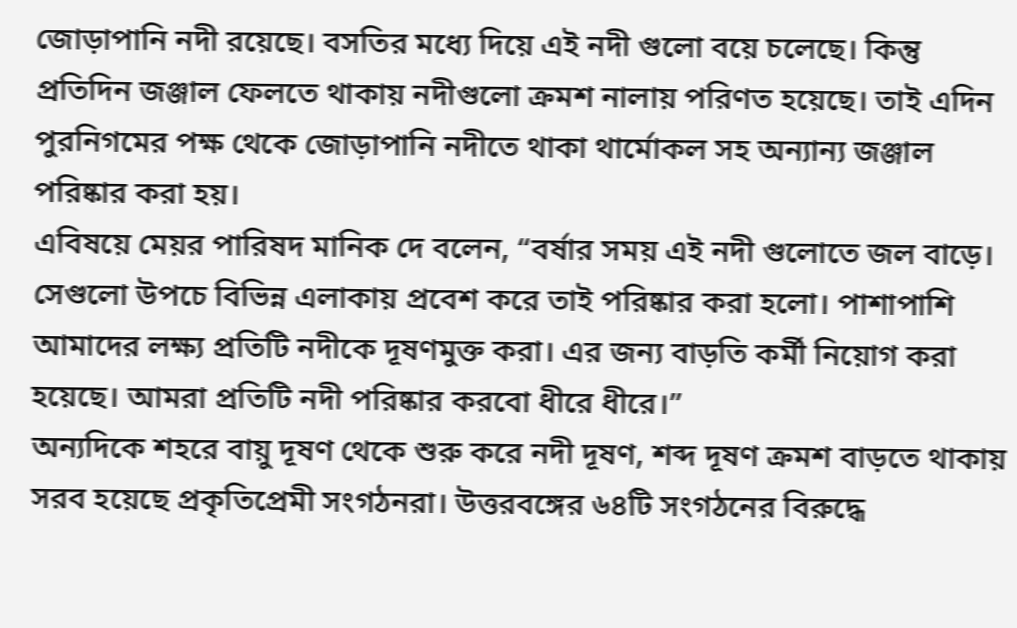জোড়াপানি নদী রয়েছে। বসতির মধ্যে দিয়ে এই নদী গুলো বয়ে চলেছে। কিন্তু প্রতিদিন জঞ্জাল ফেলতে থাকায় নদীগুলো ক্রমশ নালায় পরিণত হয়েছে। তাই এদিন পুরনিগমের পক্ষ থেকে জোড়াপানি নদীতে থাকা থার্মোকল সহ অন্যান্য জঞ্জাল পরিষ্কার করা হয়।
এবিষয়ে মেয়র পারিষদ মানিক দে বলেন, “বর্ষার সময় এই নদী গুলোতে জল বাড়ে। সেগুলো উপচে বিভিন্ন এলাকায় প্রবেশ করে তাই পরিষ্কার করা হলো। পাশাপাশি আমাদের লক্ষ্য প্রতিটি নদীকে দূষণমুক্ত করা। এর জন্য বাড়তি কর্মী নিয়োগ করা হয়েছে। আমরা প্রতিটি নদী পরিষ্কার করবো ধীরে ধীরে।”
অন্যদিকে শহরে বায়ু দূষণ থেকে শুরু করে নদী দূষণ, শব্দ দূষণ ক্রমশ বাড়তে থাকায় সরব হয়েছে প্রকৃতিপ্রেমী সংগঠনরা। উত্তরবঙ্গের ৬৪টি সংগঠনের বিরুদ্ধে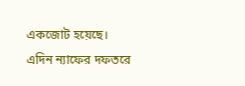একজোট হয়েছে।
এদিন ন্যাফের দফতরে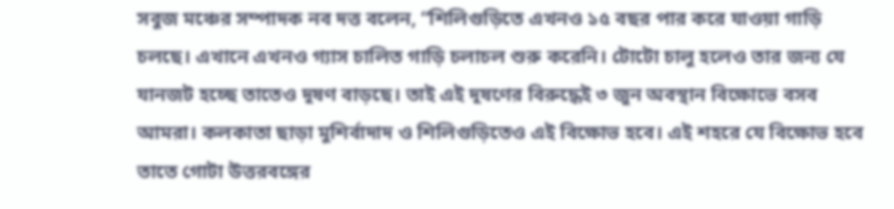সবুজ মঞ্চের সম্পাদক নব দত্ত বলেন, “শিলিগুড়িতে এখনও ১৫ বছর পার করে যাওয়া গাড়ি চলছে। এখানে এখনও গ্যাস চালিত গাড়ি চলাচল শুরু করেনি। টোটো চালু হলেও তার জন্য যে যানজট হচ্ছে তাতেও দূষণ বাড়ছে। তাই এই দূষণের বিরুদ্ধেই ৩ জুন অবস্থান বিক্ষোভে বসব আমরা। কলকাতা ছাড়া মুশির্বাদাদ ও শিলিগুড়িতেও এই বিক্ষোভ হবে। এই শহরে যে বিক্ষোভ হবে তাতে গোটা উত্তরবঙ্গের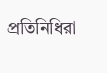প্রতিনিধিরা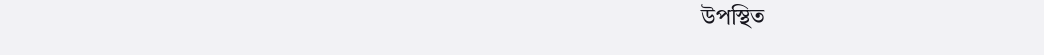উপস্থিত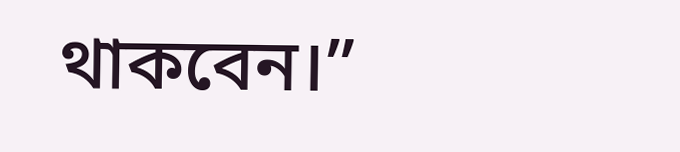থাকবেন।”